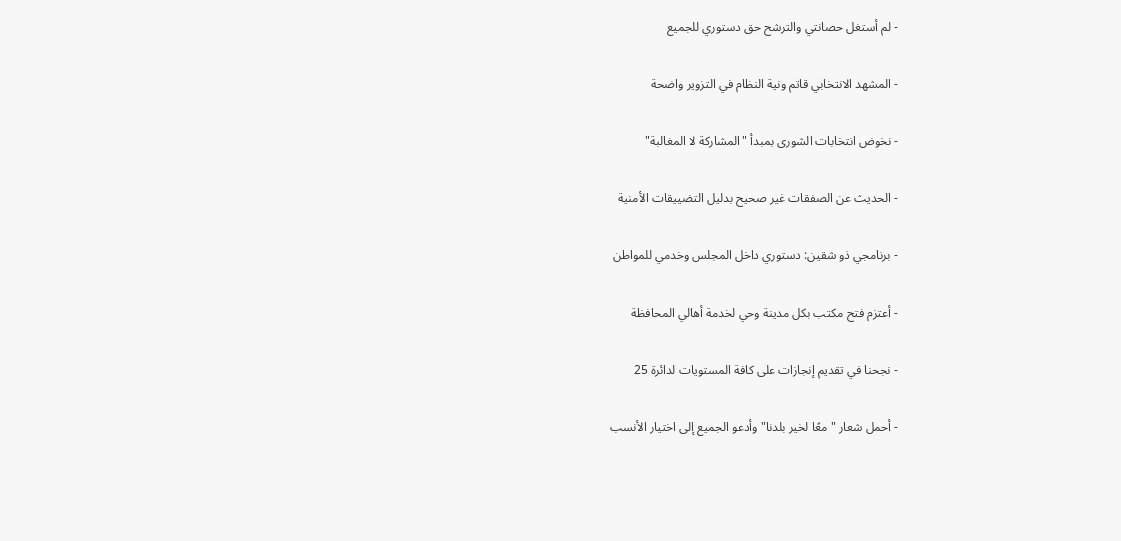- لم أستغل حصانتي والترشح حق دستوري للجميع

- المشهد الانتخابي قاتم ونية النظام في التزوير واضحة

- نخوض انتخابات الشورى بمبدأ "المشاركة لا المغالبة"

- الحديث عن الصفقات غير صحيح بدليل التضييقات الأمنية

- برنامجي ذو شقين: دستوري داخل المجلس وخدمي للمواطن

- أعتزم فتح مكتب بكل مدينة وحي لخدمة أهالي المحافظة

- نجحنا في تقديم إنجازات على كافة المستويات لدائرة 25

- أحمل شعار "معًا لخير بلدنا" وأدعو الجميع إلى اختيار الأنسب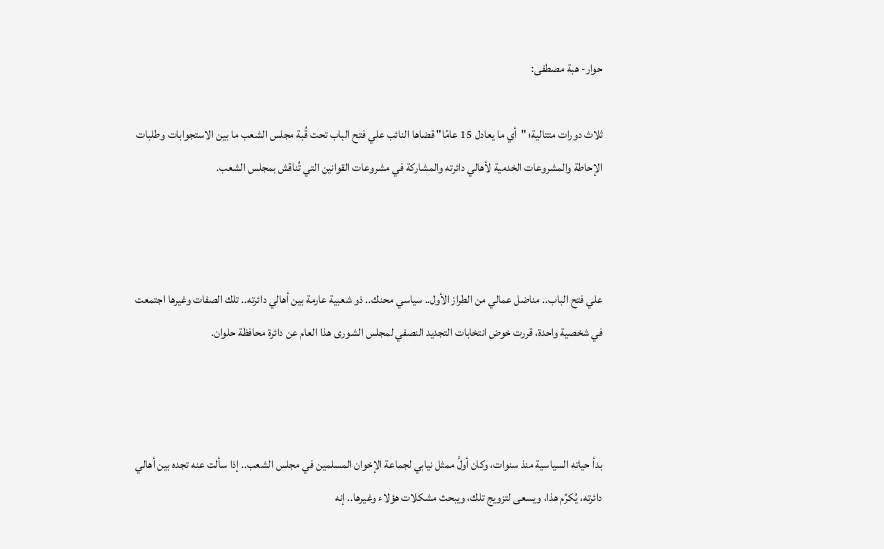حوار- هبة مصطفى:

ثلاث دورات متتالية؛ "أي ما يعادل 15 عامًا" قضاها النائب علي فتح الباب تحت قُبة مجلس الشعب ما بين الاستجوابات وطلبات الإحاطة والمشروعات الخدمية لأهالي دائرته والمشاركة في مشروعات القوانين التي تُناقش بمجلس الشعب.



علي فتح الباب.. مناضل عمالي من الطراز الأول.. سياسي محنك.. ذو شعبية عارمة بين أهالي دائرته.. تلك الصفات وغيرها اجتمعت في شخصية واحدة، قررت خوض انتخابات التجديد النصفي لمجلس الشورى هذا العام عن دائرة محافظة حلوان.



بدأ حياته السياسية منذ سنوات، وكان أولَّ ممثل نيابي لجماعة الإخوان المسلمين في مجلس الشعب.. إذا سألت عنه تجده بين أهالي دائرته، يُكرِّم هذا، ويسعى لتزويج تلك، ويبحث مشكلات هؤلاء وغيرها.. إنه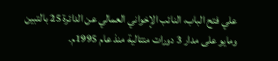علي فتح الباب، النائب الإخواني العمالي عن الدائرة 25 بالتبين ومايو على مدار 3 دورات متتالية منذ عام 1995م.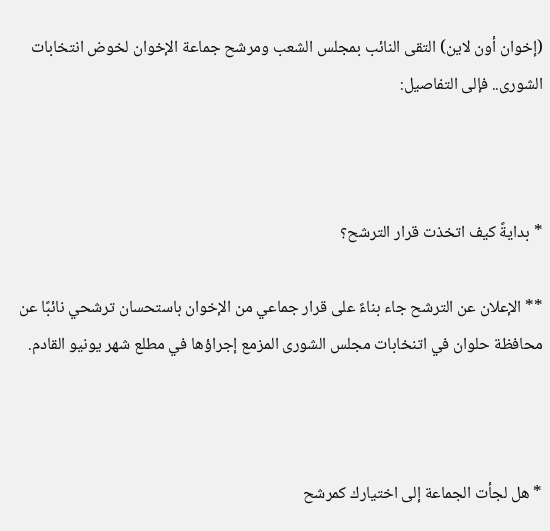(إخوان أون لاين) التقى النائب بمجلس الشعب ومرشح جماعة الإخوان لخوض انتخابات الشورى.. فإلى التفاصيل:



* بدايةً كيف اتخذت قرار الترشح؟

** الإعلان عن الترشح جاء بناءً على قرار جماعي من الإخوان باستحسان ترشحي نائبًا عن محافظة حلوان في اتنخابات مجلس الشورى المزمع إجراؤها في مطلع شهر يونيو القادم.



* هل لجأت الجماعة إلى اختيارك كمرشح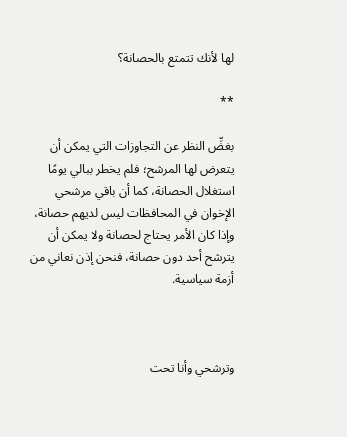لها لأنك تتمتع بالحصانة؟

**

بغضِّ النظر عن التجاوزات التي يمكن أن يتعرض لها المرشح؛ فلم يخطر ببالي يومًا استغلال الحصانة، كما أن باقي مرشحي الإخوان في المحافظات ليس لديهم حصانة، وإذا كان الأمر يحتاج لحصانة ولا يمكن أن يترشح أحد دون حصانة، فنحن إذن نعاني من أزمة سياسية.



وترشحي وأنا تحت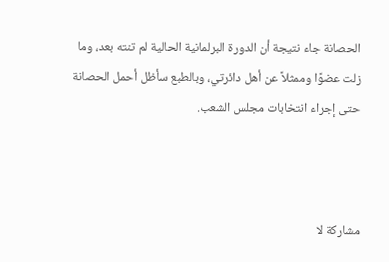الحصانة جاء نتيجة أن الدورة البرلمانية الحالية لم تنته بعد، وما زلت عضوًا وممثلاً عن أهل دائرتي، وبالطبع سأظل أحمل الحصانة حتى إجراء انتخابات مجلس الشعب.



مشاركة لا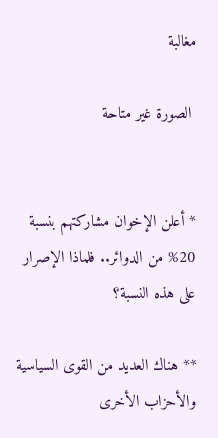مغالبة

 الصورة غير متاحة


* أعلن الإخوان مشاركتهم بنسبة 20% من الدوائر.. فلماذا الإصرار على هذه النسبة؟

** هناك العديد من القوى السياسية والأحزاب الأخرى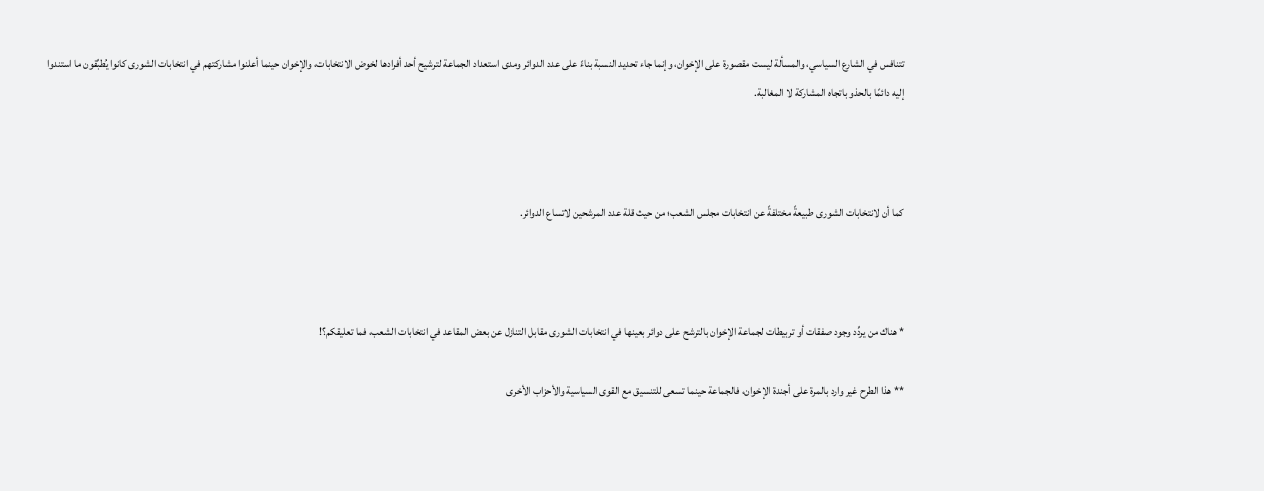تتنافس في الشارع السياسي، والمسألة ليست مقصورة على الإخوان، وإنما جاء تحديد النسبة بناءً على عدد الدوائر ومدى استعداد الجماعة لترشيح أحد أفرادها لخوض الانتخابات، والإخوان حينما أعلنوا مشاركتهم في انتخابات الشورى كانوا يُطبِّقون ما استندوا إليه دائمًا بالحذو باتجاه المشاركة لا المغالبة.



كما أن لانتخابات الشورى طبيعةً مختلفةً عن انتخابات مجلس الشعب؛ من حيث قلة عدد المرشحين لاتساع الدوائر.



* هناك من يردِّد وجود صفقات أو تربيطات لجماعة الإخوان بالترشح على دوائر بعينها في انتخابات الشورى مقابل التنازل عن بعض المقاعد في انتخابات الشعب، فما تعليقكم؟!

** هذا الطرح غير وارد بالمرة على أجندة الإخوان، فالجماعة حينما تسعى للتنسيق مع القوى السياسية والأحزاب الأخرى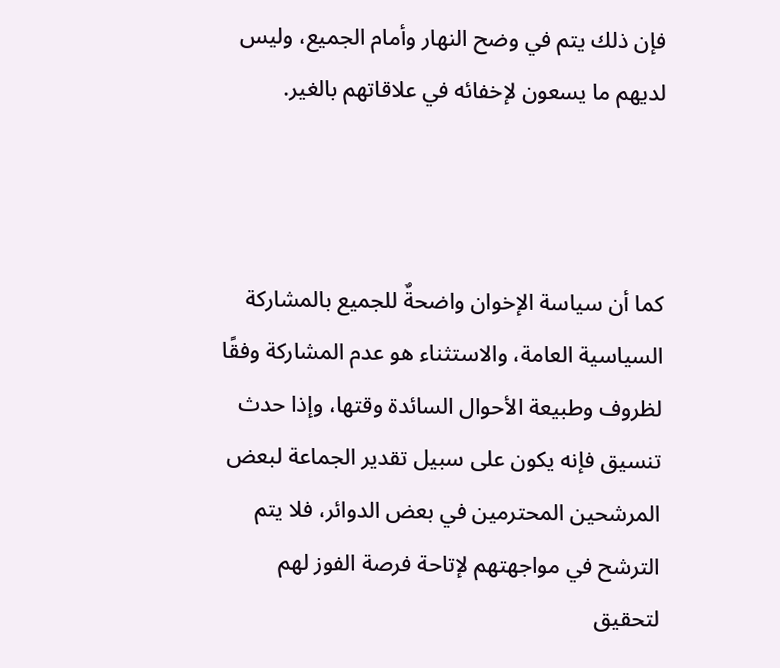فإن ذلك يتم في وضح النهار وأمام الجميع، وليس لديهم ما يسعون لإخفائه في علاقاتهم بالغير.



كما أن سياسة الإخوان واضحةٌ للجميع بالمشاركة السياسية العامة، والاستثناء هو عدم المشاركة وفقًا لظروف وطبيعة الأحوال السائدة وقتها، وإذا حدث تنسيق فإنه يكون على سبيل تقدير الجماعة لبعض المرشحين المحترمين في بعض الدوائر، فلا يتم الترشح في مواجهتهم لإتاحة فرصة الفوز لهم لتحقيق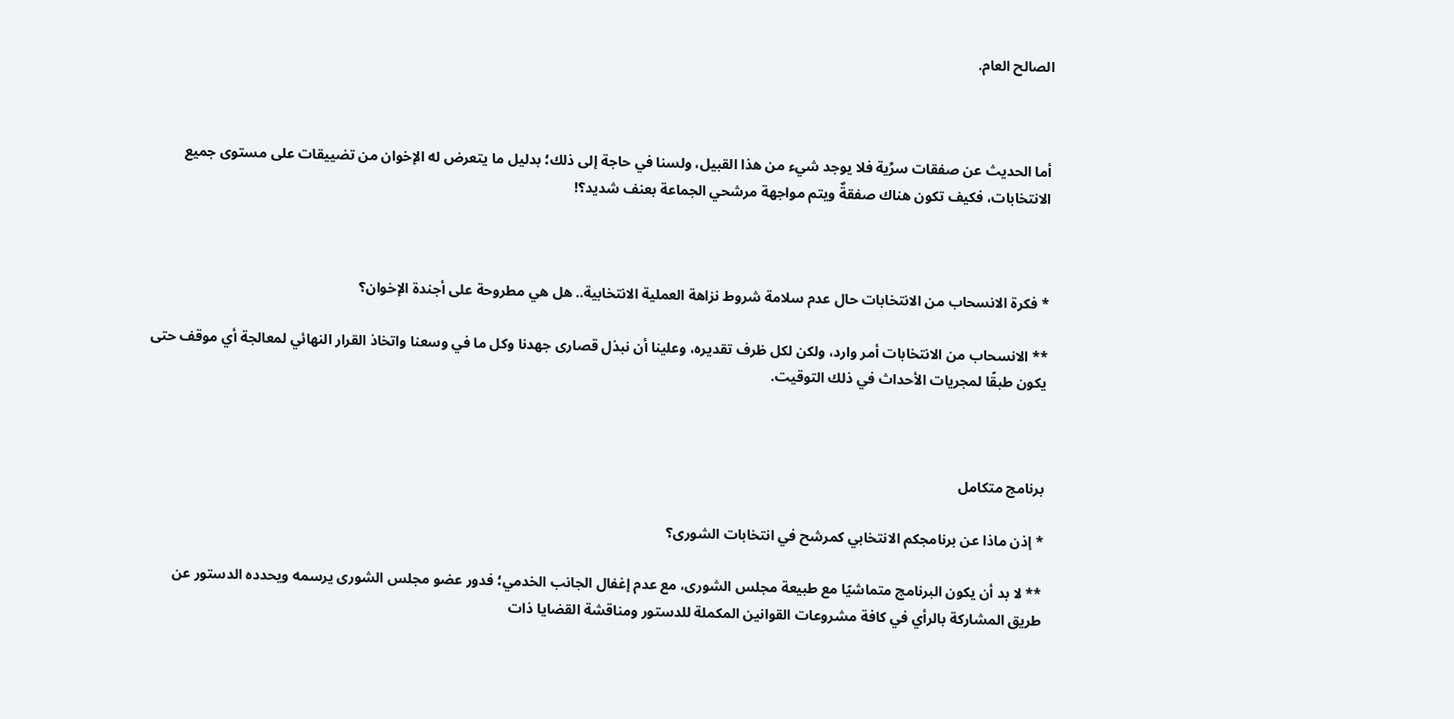الصالح العام.



أما الحديث عن صفقات سرِّية فلا يوجد شيء من هذا القبيل، ولسنا في حاجة إلى ذلك؛ بدليل ما يتعرض له الإخوان من تضييقات على مستوى جميع الانتخابات، فكيف تكون هناك صفقةٌ ويتم مواجهة مرشحي الجماعة بعنف شديد؟!



* فكرة الانسحاب من الانتخابات حال عدم سلامة شروط نزاهة العملية الانتخابية.. هل هي مطروحة على أجندة الإخوان؟

** الانسحاب من الانتخابات أمر وارد، ولكن لكل ظرف تقديره، وعلينا أن نبذل قصارى جهدنا وكل ما في وسعنا واتخاذ القرار النهائي لمعالجة أي موقف حتى يكون طبقًا لمجريات الأحداث في ذلك التوقيت.



برنامج متكامل

* إذن ماذا عن برنامجكم الانتخابي كمرشح في انتخابات الشورى؟

** لا بد أن يكون البرنامج متماشيًا مع طبيعة مجلس الشورى، مع عدم إغفال الجانب الخدمي؛ فدور عضو مجلس الشورى يرسمه ويحدده الدستور عن طريق المشاركة بالرأي في كافة مشروعات القوانين المكملة للدستور ومناقشة القضايا ذات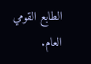الطابع القومي العام.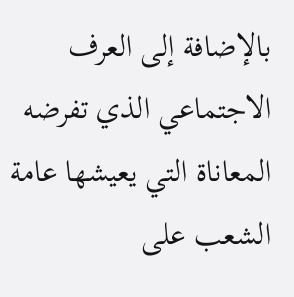بالإضافة إلى العرف الاجتماعي الذي تفرضه المعاناة التي يعيشها عامة الشعب على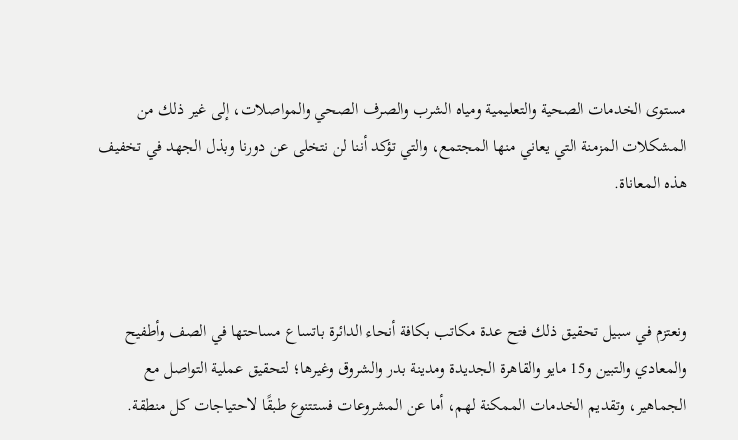مستوى الخدمات الصحية والتعليمية ومياه الشرب والصرف الصحي والمواصلات، إلى غير ذلك من المشكلات المزمنة التي يعاني منها المجتمع، والتي تؤكد أننا لن نتخلى عن دورنا وبذل الجهد في تخفيف هذه المعاناة.



ونعتزم في سبيل تحقيق ذلك فتح عدة مكاتب بكافة أنحاء الدائرة باتساع مساحتها في الصف وأطفيح والمعادي والتبين و15 مايو والقاهرة الجديدة ومدينة بدر والشروق وغيرها؛ لتحقيق عملية التواصل مع الجماهير، وتقديم الخدمات الممكنة لهم، أما عن المشروعات فستتنوع طبقًا لاحتياجات كل منطقة.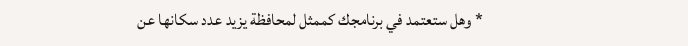* وهل ستعتمد في برنامجك كممثل لمحافظة يزيد عدد سكانها عن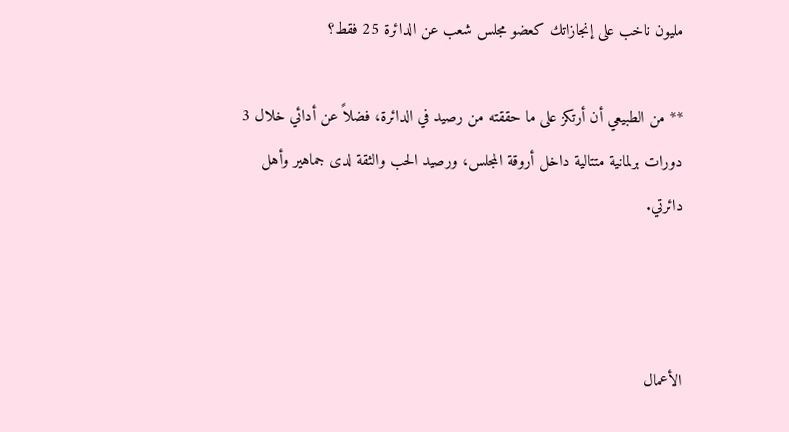مليون ناخب على إنجازاتك كعضو مجلس شعب عن الدائرة 25 فقط؟

** من الطبيعي أن أرتكز على ما حققته من رصيد في الدائرة، فضلاً عن أدائي خلال 3 دورات برلمانية متتالية داخل أروقة المجلس، ورصيد الحب والثقة لدى جماهير وأهل دائرتي.



الأعمال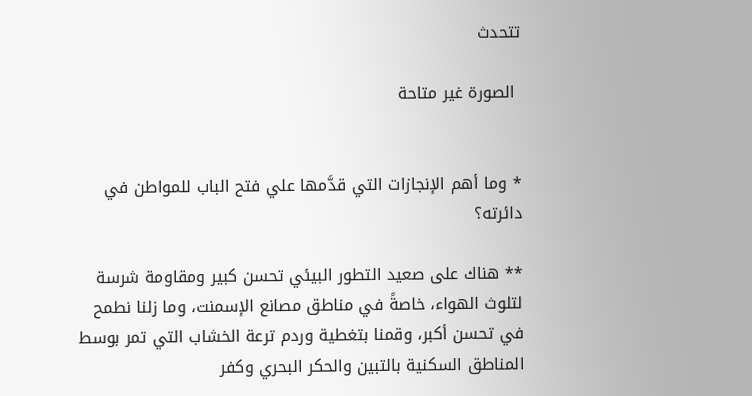تتحدث

 الصورة غير متاحة


* وما أهم الإنجازات التي قدَّمها علي فتح الباب للمواطن في دائرته؟

** هناك على صعيد التطور البيئي تحسن كبير ومقاومة شرسة لتلوث الهواء، خاصةً في مناطق مصانع الإسمنت، وما زلنا نطمح في تحسن أكبر، وقمنا بتغطية وردم ترعة الخشاب التي تمر بوسط المناطق السكنية بالتبين والحكر البحري وكفر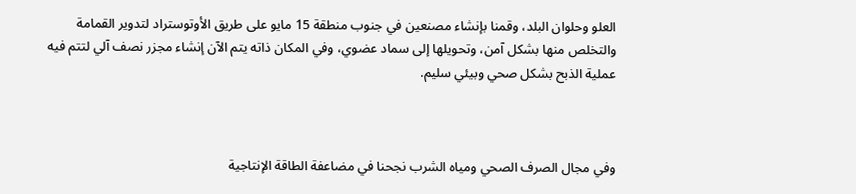العلو وحلوان البلد، وقمنا بإنشاء مصنعين في جنوب منطقة 15 مايو على طريق الأوتوستراد لتدوير القمامة والتخلص منها بشكل آمن، وتحويلها إلى سماد عضوي، وفي المكان ذاته يتم الآن إنشاء مجزر نصف آلي لتتم فيه عملية الذبح بشكل صحي وبيئي سليم.



وفي مجال الصرف الصحي ومياه الشرب نجحنا في مضاعفة الطاقة الإنتاجية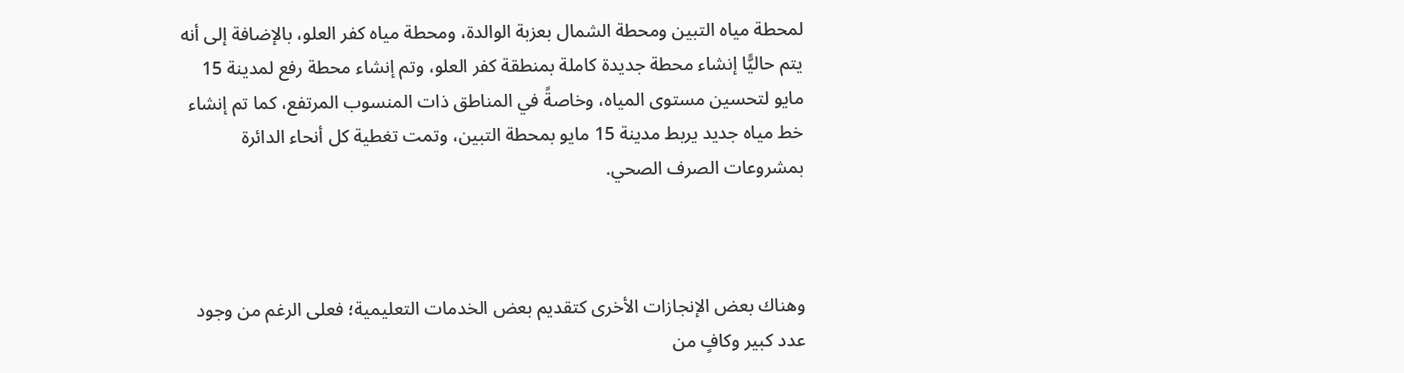لمحطة مياه التبين ومحطة الشمال بعزبة الوالدة، ومحطة مياه كفر العلو، بالإضافة إلى أنه يتم حاليًّا إنشاء محطة جديدة كاملة بمنطقة كفر العلو، وتم إنشاء محطة رفع لمدينة 15 مايو لتحسين مستوى المياه، وخاصةً في المناطق ذات المنسوب المرتفع، كما تم إنشاء خط مياه جديد يربط مدينة 15 مايو بمحطة التبين، وتمت تغطية كل أنحاء الدائرة بمشروعات الصرف الصحي.



وهناك بعض الإنجازات الأخرى كتقديم بعض الخدمات التعليمية؛ فعلى الرغم من وجود عدد كبير وكافٍ من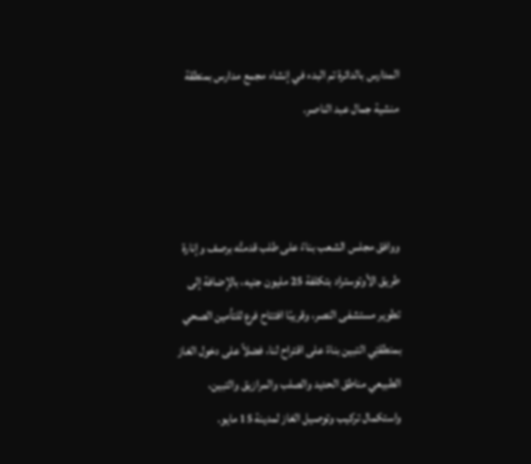المدارس بالدائرة تم البدء في إنشاء مجمع مدارس بمنطقة منشية جمال عبد الناصر.



ووافق مجلس الشعب بناءً على طلب قدمتُه برصف وإنارة طريق الأوتوستراد بتكلفة 25 مليون جنيه، بالإضافة إلى تطوير مستشفى النصر، وقريبًا افتتاح فرع للتأمين الصحي بمنطقتِي التبين بناءً على اقتراح لنا، فضلاً على دخول الغاز الطبيعي مناطق الحديد والصلب والمرازيق والتبين، واستكمال تركيب وتوصيل الغاز لمدينة 15 مايو.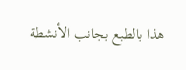هذا بالطبع بجانب الأنشطة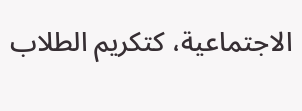الاجتماعية، كتكريم الطلاب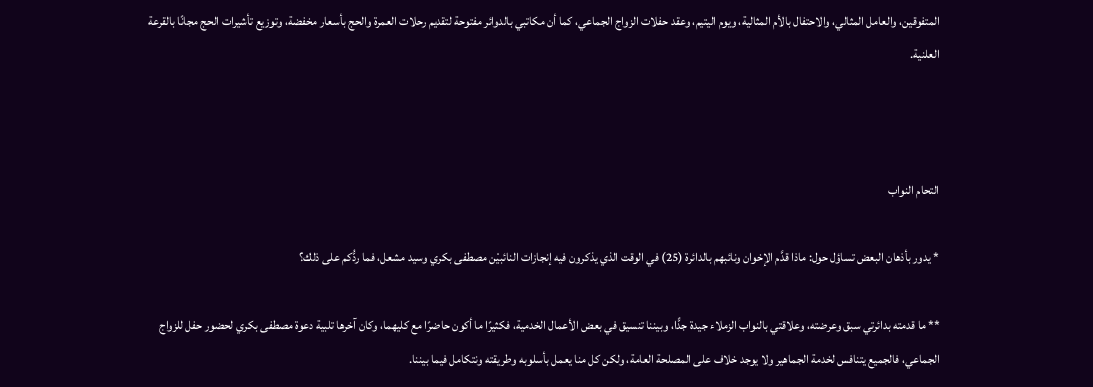المتفوقين، والعامل المثالي، والاحتفال بالأم المثالية، ويوم اليتيم، وعقد حفلات الزواج الجماعي، كما أن مكاتبي بالدوائر مفتوحة لتقديم رحلات العمرة والحج بأسعار مخفضة، وتوزيع تأشيرات الحج مجانًا بالقرعة العلنية.



التحام النواب

* يدور بأذهان البعض تساؤل حول: ماذا قدَّم الإخوان ونائبهم بالدائرة (25) في الوقت الذي يذكرون فيه إنجازات النائبيْن مصطفى بكري وسيد مشعل، فما ردُّكم على ذلك؟

** ما قدمته بدائرتي سبق وعرضته، وعلاقتي بالنواب الزملاء جيدة جدًّا، وبيننا تنسيق في بعض الأعمال الخدمية، فكثيرًا ما أكون حاضرًا مع كليهما، وكان آخرها تلبية دعوة مصطفى بكري لحضور حفل للزواج الجماعي، فالجميع يتنافس لخدمة الجماهير ولا يوجد خلاف على المصلحة العامة، ولكن كل منا يعمل بأسلوبه وطريقته ونتكامل فيما بيننا.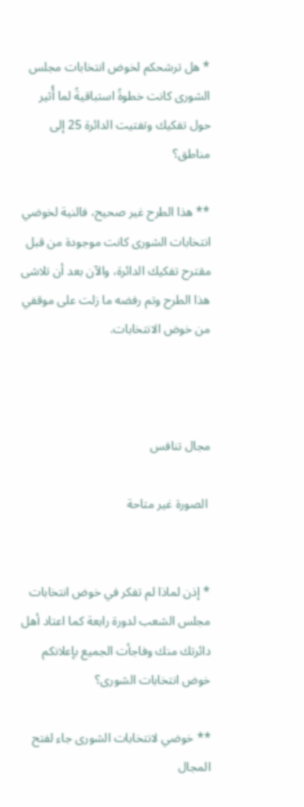* هل ترشحكم لخوض انتخابات مجلس الشورى كانت خطوةً استباقيةً لما أُثير حول تفكيك وتفتيت الدائرة 25 إلى مناطق؟

** هذا الطرح غير صحيح، فالنية لخوضي انتخابات الشورى كانت موجودة من قبل مقترح تفكيك الدائرة، والآن بعد أن تلاشى هذا الطرح وتم رفضه ما زلت على موقفي من خوض الانتخابات.



مجال تنافس

 الصورة غير متاحة


* إذن لماذا لم تفكر في خوض انتخابات مجلس الشعب لدورة رابعة كما اعتاد أهل دائرتك منك وفاجأت الجميع بإعلانكم خوض انتخابات الشورى؟

** خوضي لانتخابات الشورى جاء لفتح المجال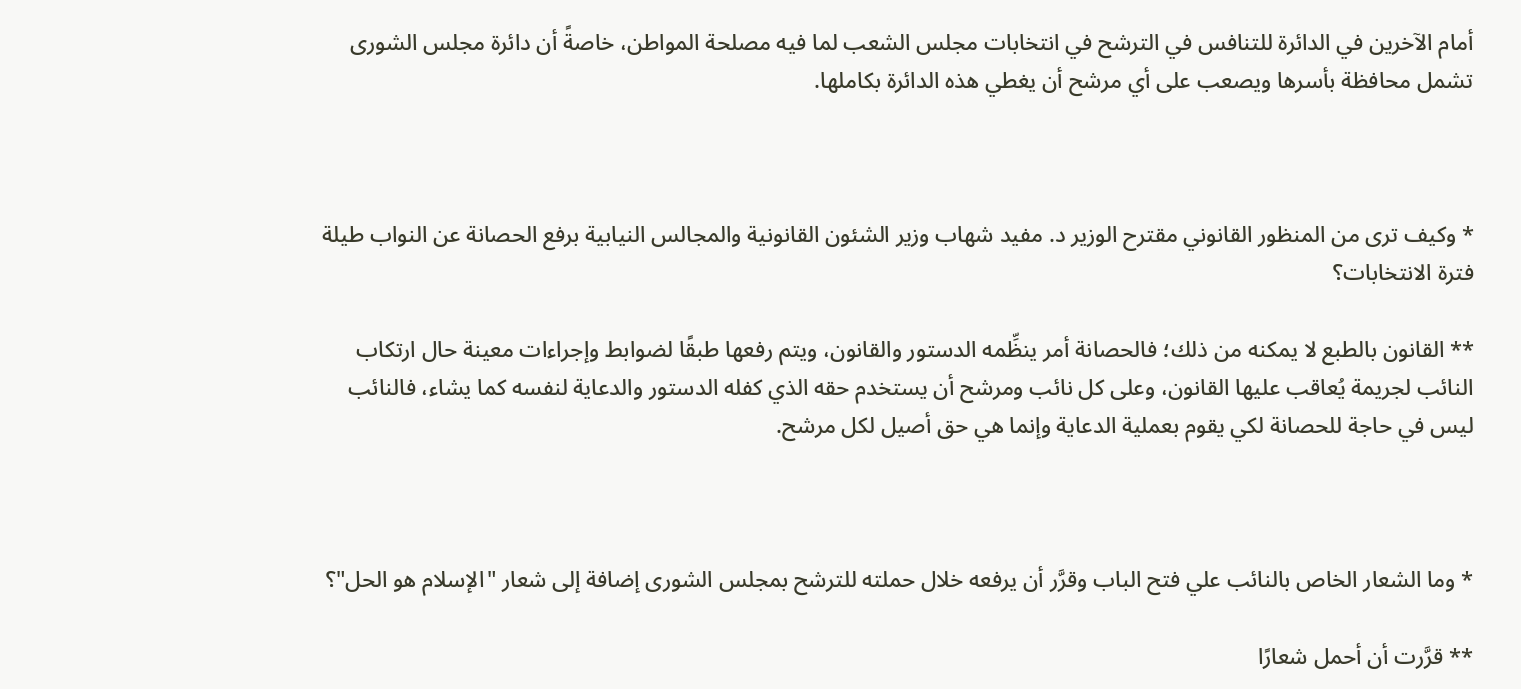أمام الآخرين في الدائرة للتنافس في الترشح في انتخابات مجلس الشعب لما فيه مصلحة المواطن، خاصةً أن دائرة مجلس الشورى تشمل محافظة بأسرها ويصعب على أي مرشح أن يغطي هذه الدائرة بكاملها.



* وكيف ترى من المنظور القانوني مقترح الوزير د. مفيد شهاب وزير الشئون القانونية والمجالس النيابية برفع الحصانة عن النواب طيلة فترة الانتخابات؟

** القانون بالطبع لا يمكنه من ذلك؛ فالحصانة أمر ينظِّمه الدستور والقانون، ويتم رفعها طبقًا لضوابط وإجراءات معينة حال ارتكاب النائب لجريمة يُعاقب عليها القانون، وعلى كل نائب ومرشح أن يستخدم حقه الذي كفله الدستور والدعاية لنفسه كما يشاء، فالنائب ليس في حاجة للحصانة لكي يقوم بعملية الدعاية وإنما هي حق أصيل لكل مرشح.



* وما الشعار الخاص بالنائب علي فتح الباب وقرَّر أن يرفعه خلال حملته للترشح بمجلس الشورى إضافة إلى شعار "الإسلام هو الحل"؟

** قرَّرت أن أحمل شعارًا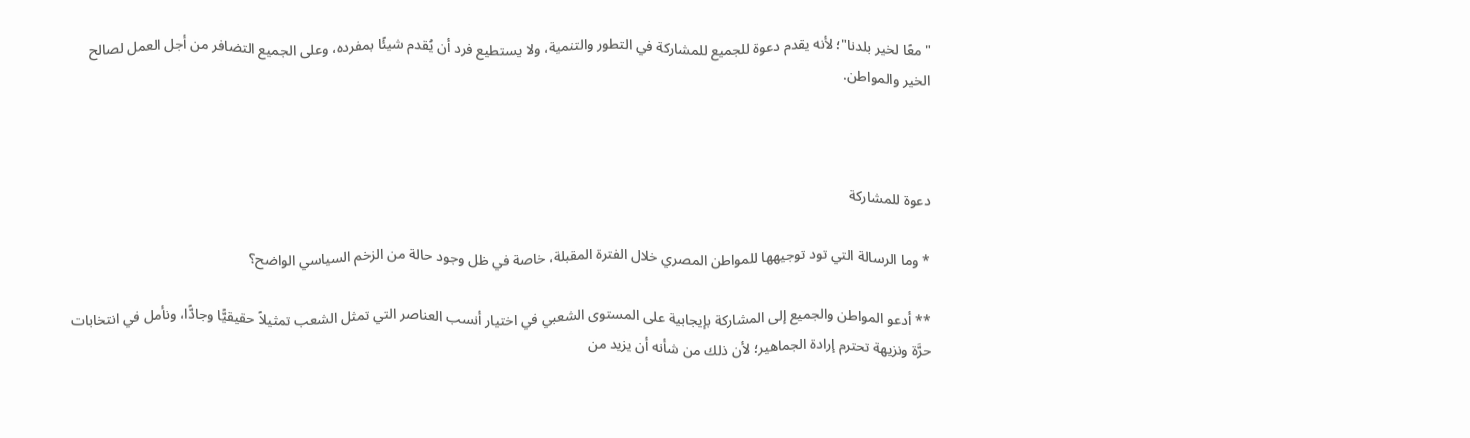"معًا لخير بلدنا"؛ لأنه يقدم دعوة للجميع للمشاركة في التطور والتنمية، ولا يستطيع فرد أن يُقدم شيئًا بمفرده، وعلى الجميع التضافر من أجل العمل لصالح الخير والمواطن.



دعوة للمشاركة

* وما الرسالة التي تود توجيهها للمواطن المصري خلال الفترة المقبلة، خاصة في ظل وجود حالة من الزخم السياسي الواضح؟

** أدعو المواطن والجميع إلى المشاركة بإيجابية على المستوى الشعبي في اختيار أنسب العناصر التي تمثل الشعب تمثيلاً حقيقيًّا وجادًّا، ونأمل في انتخابات حرَّة ونزيهة تحترم إرادة الجماهير؛ لأن ذلك من شأنه أن يزيد من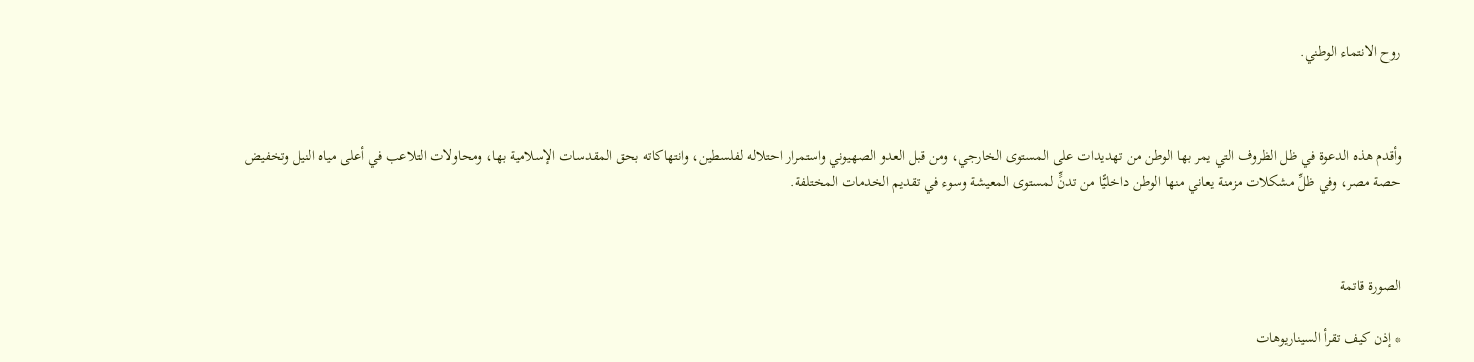روح الانتماء الوطني.



وأقدم هذه الدعوة في ظل الظروف التي يمر بها الوطن من تهديدات على المستوى الخارجي، ومن قبل العدو الصهيوني واستمرار احتلاله لفلسطين، وانتهاكاته بحق المقدسات الإسلامية بها، ومحاولات التلاعب في أعلى مياه النيل وتخفيض حصة مصر، وفي ظلِّ مشكلات مزمنة يعاني منها الوطن داخليًّا من تدنٍّ لمستوى المعيشة وسوء في تقديم الخدمات المختلفة.



الصورة قاتمة

* إذن كيف تقرأ السيناريوهات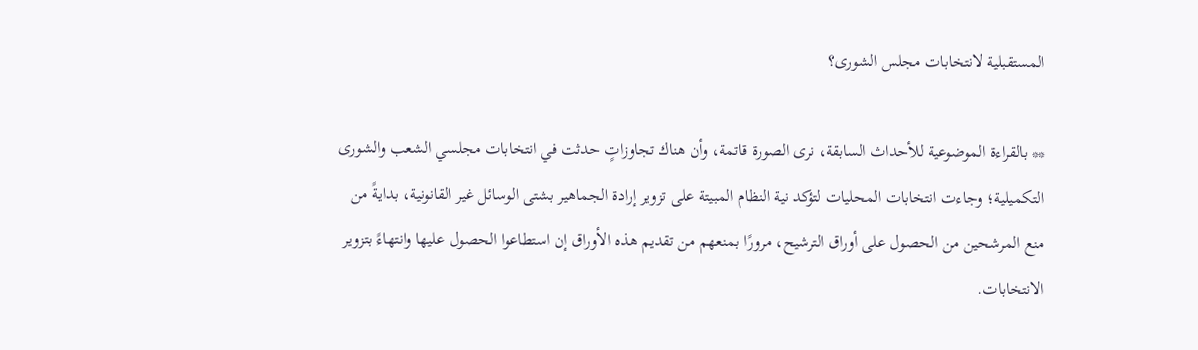المستقبلية لانتخابات مجلس الشورى؟

** بالقراءة الموضوعية للأحداث السابقة، نرى الصورة قاتمة، وأن هناك تجاوزاتٍ حدثت في انتخابات مجلسي الشعب والشورى التكميلية؛ وجاءت انتخابات المحليات لتؤكد نية النظام المبيتة على تزوير إرادة الجماهير بشتى الوسائل غير القانونية، بدايةً من منع المرشحين من الحصول على أوراق الترشيح، مرورًا بمنعهم من تقديم هذه الأوراق إن استطاعوا الحصول عليها وانتهاءً بتزوير الانتخابات.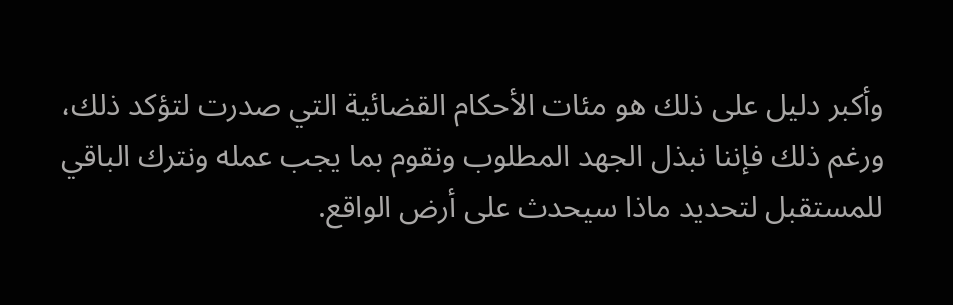وأكبر دليل على ذلك هو مئات الأحكام القضائية التي صدرت لتؤكد ذلك، ورغم ذلك فإننا نبذل الجهد المطلوب ونقوم بما يجب عمله ونترك الباقي للمستقبل لتحديد ماذا سيحدث على أرض الواقع.